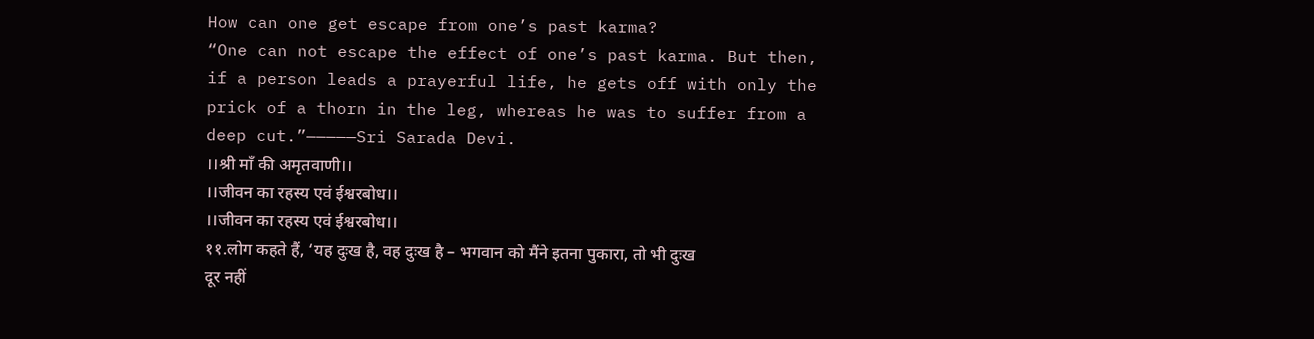How can one get escape from one’s past karma?
“One can not escape the effect of one’s past karma. But then, if a person leads a prayerful life, he gets off with only the prick of a thorn in the leg, whereas he was to suffer from a deep cut.”—————Sri Sarada Devi.
।।श्री माँ की अमृतवाणी।।
।।जीवन का रहस्य एवं ईश्वरबोध।।
।।जीवन का रहस्य एवं ईश्वरबोध।।
११.लोग कहते हैं, ‘यह दुःख है, वह दुःख है – भगवान को मैंने इतना पुकारा, तो भी दुःख दूर नहीं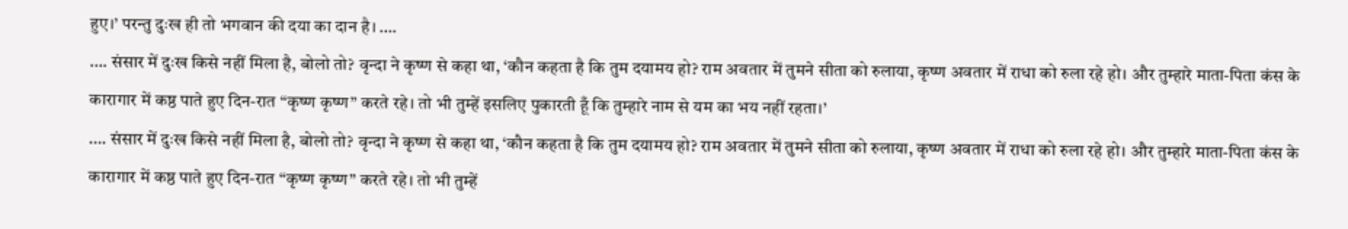हुए।’ परन्तु दुःख ही तो भगवान की दया का दान है। ….
…. संसार में दुःख किसे नहीं मिला है, बोलो तो? वृन्दा ने कृष्ण से कहा था, ‘कौन कहता है कि तुम दयामय हो? राम अवतार में तुमने सीता को रुलाया, कृष्ण अवतार में राधा को रुला रहे हो। और तुम्हारे माता-पिता कंस के कारागार में कष्ठ पाते हुए दिन-रात “कृष्ण कृष्ण” करते रहे। तो भी तुम्हें इसलिए पुकारती हूँ कि तुम्हारे नाम से यम का भय नहीं रहता।’
…. संसार में दुःख किसे नहीं मिला है, बोलो तो? वृन्दा ने कृष्ण से कहा था, ‘कौन कहता है कि तुम दयामय हो? राम अवतार में तुमने सीता को रुलाया, कृष्ण अवतार में राधा को रुला रहे हो। और तुम्हारे माता-पिता कंस के कारागार में कष्ठ पाते हुए दिन-रात “कृष्ण कृष्ण” करते रहे। तो भी तुम्हें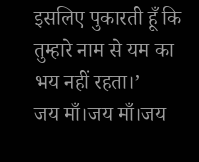इसलिए पुकारती हूँ कि तुम्हारे नाम से यम का भय नहीं रहता।’
जय माँ।जय माँ।जय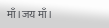माँ।जय माँ।